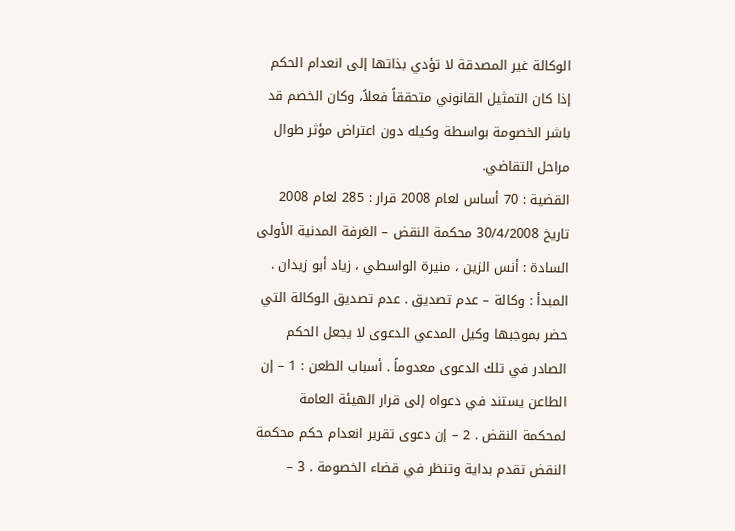الوكالة غير المصدقة لا تؤدي بذاتها إلى انعدام الحكم إذا كان التمثيل القانوني متحققاً فعلاً، وكان الخصم قد باشر الخصومة بواسطة وكيله دون اعتراض مؤثر طوال مراحل التقاضي.
القضية : 70 أساس لعام 2008 قرار : 285 لعام 2008 تاريخ 30/4/2008 محكمة النقض – الغرفة المدنية الأولى السادة : أنس الزين ، منيرة الواسطي ، زياد أبو زيدان . المبدأ : وكالة – عدم تصديق . عدم تصديق الوكالة التي حضر بموجبها وكيل المدعي الدعوى لا يجعل الحكم الصادر في تلك الدعوى معدوماً . أسباب الطعن : 1 – إن الطاعن يستند في دعواه إلى قرار الهيئة العامة لمحكمة النقض . 2 – إن دعوى تقرير انعدام حكم محكمة النقض تقدم بداية وتنظر في قضاء الخصومة . 3 –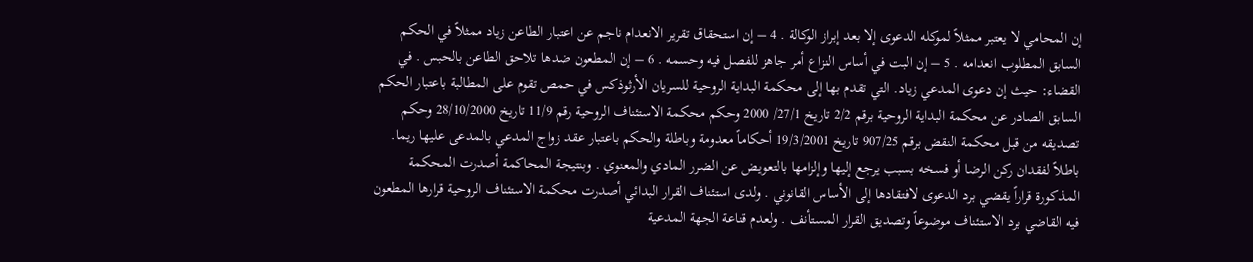إن المحامي لا يعتبر ممثلاً لموكله الدعوى إلا بعد إبراز الوكالة . 4 – إن استحقاق تقرير الانعدام ناجم عن اعتبار الطاعن زياد ممثلاً في الحكم السابق المطلوب انعدامه . 5 – إن البت في أساس النزاع أمر جاهز للفصل فيه وحسمه . 6 – إن المطعون ضدها تلاحق الطاعن بالحبس . في القضاء: حيث إن دعوى المدعي زياد. التي تقدم بها إلى محكمة البداية الروحية للسريان الأرثوذكس في حمص تقوم على المطالبة باعتبار الحكم السابق الصادر عن محكمة البداية الروحية برقم 2/2 تاريخ 27/1/ 2000 وحكم محكمة الاستئناف الروحية رقم 11/9 تاريخ 28/10/2000 وحكم تصديقه من قبل محكمة النقض برقم 907/25 تاريخ 19/3/2001 أحكاماً معدومة وباطلة والحكم باعتبار عقد زواج المدعي بالمدعى عليها ريما. باطلاً لفقدان ركن الرضا أو فسخه بسبب يرجع إليها وإلزامها بالتعويض عن الضرر المادي والمعنوي . وبنتيجة المحاكمة أصدرت المحكمة المذكورة قراراً يقضي برد الدعوى لافتقادها إلى الأساس القانوني . ولدى استئناف القرار البدائي أصدرت محكمة الاستئناف الروحية قرارها المطعون فيه القاضي برد الاستئناف موضوعاً وتصديق القرار المستأنف . ولعدم قناعة الجهة المدعية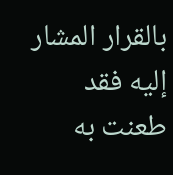بالقرار المشار إليه فقد طعنت به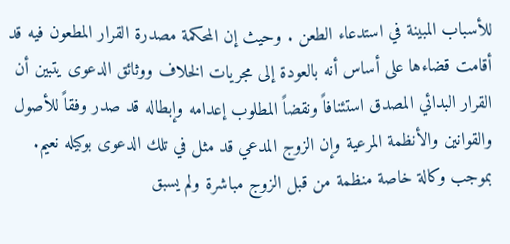للأسباب المبينة في استدعاء الطعن . وحيث إن المحكمة مصدرة القرار المطعون فيه قد أقامت قضاءها على أساس أنه بالعودة إلى مجريات الخلاف ووثائق الدعوى يتبين أن القرار البدائي المصدق استئنافاً ونقضاً المطلوب إعدامه وإبطاله قد صدر وفقاً للأصول والقوانين والأنظمة المرعية وإن الزوج المدعي قد مثل في تلك الدعوى بوكيله نعيم. بموجب وكالة خاصة منظمة من قبل الزوج مباشرة ولم يسبق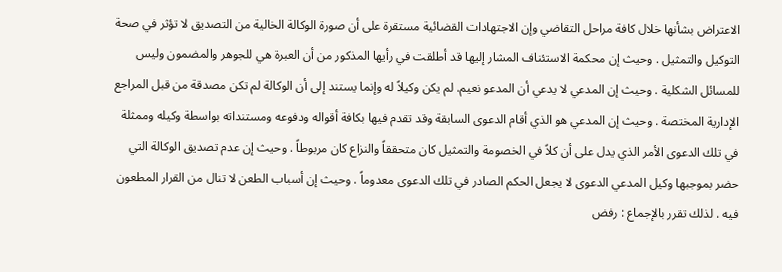الاعتراض بشأنها خلال كافة مراحل التقاضي وإن الاجتهادات القضائية مستقرة على أن صورة الوكالة الخالية من التصديق لا تؤثر في صحة التوكيل والتمثيل . وحيث إن محكمة الاستئناف المشار إليها قد أطلقت في رأيها المذكور من أن العبرة هي للجوهر والمضمون وليس للمسائل الشكلية . وحيث إن المدعي لا يدعي أن المدعو نعيم. لم يكن وكيلاً له وإنما يستند إلى أن الوكالة لم تكن مصدقة من قبل المراجع الإدارية المختصة . وحيث إن المدعي هو الذي أقام الدعوى السابقة وقد تقدم فيها بكافة أقواله ودفوعه ومستنداته بواسطة وكيله وممثلة في تلك الدعوى الأمر الذي يدل على أن كلاً في الخصومة والتمثيل كان متحققاً والنزاع كان مربوطاً . وحيث إن عدم تصديق الوكالة التي حضر بموجبها وكيل المدعي الدعوى لا يجعل الحكم الصادر في تلك الدعوى معدوماً . وحيث إن أسباب الطعن لا تنال من القرار المطعون فيه . لذلك تقرر بالإجماع : رفض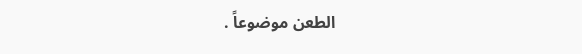الطعن موضوعاً .